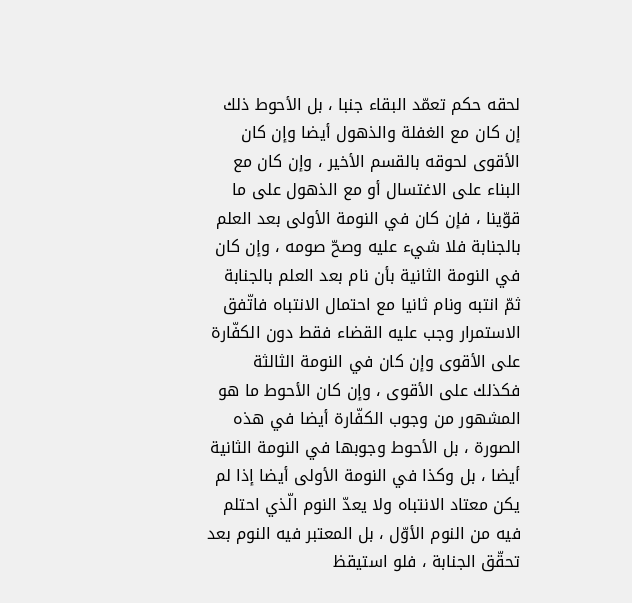لحقه حكم تعمّد البقاء جنبا ، بل الأحوط ذلك إن كان مع الغفلة والذهول أيضا وإن كان الأقوى لحوقه بالقسم الأخير ، وإن كان مع البناء على الاغتسال أو مع الذهول على ما قوّينا ، فإن كان في النومة الأولى بعد العلم بالجنابة فلا شيء عليه وصحّ صومه ، وإن كان في النومة الثانية بأن نام بعد العلم بالجنابة ثمّ انتبه ونام ثانيا مع احتمال الانتباه فاتّفق الاستمرار وجب عليه القضاء فقط دون الكفّارة على الأقوى وإن كان في النومة الثالثة فكذلك على الأقوى ، وإن كان الأحوط ما هو المشهور من وجوب الكفّارة أيضا في هذه الصورة ، بل الأحوط وجوبها في النومة الثانية أيضا ، بل وكذا في النومة الأولى أيضا إذا لم يكن معتاد الانتباه ولا يعدّ النوم الّذي احتلم فيه من النوم الأوّل ، بل المعتبر فيه النوم بعد تحقّق الجنابة ، فلو استيقظ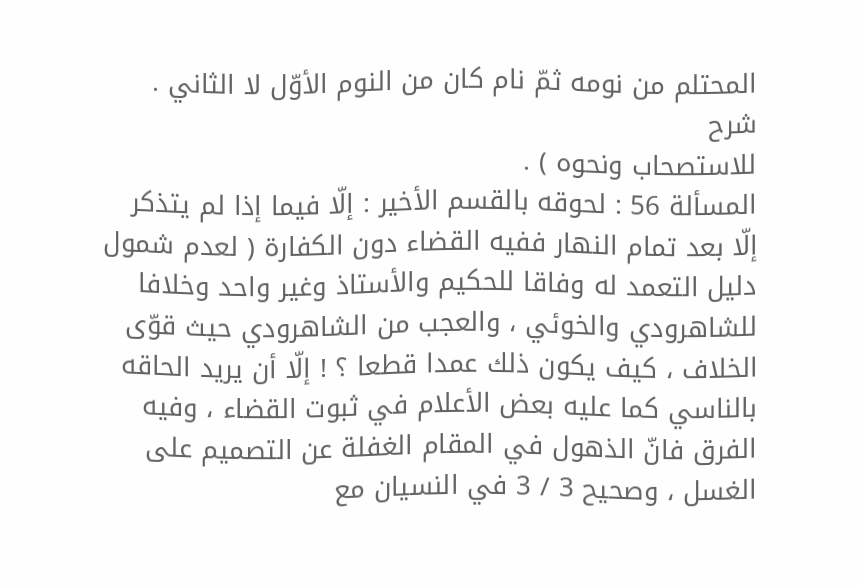المحتلم من نومه ثمّ نام كان من النوم الأوّل لا الثاني .
شرح
للاستصحاب ونحوه ) .
المسألة 56 : لحوقه بالقسم الأخير : إلّا فيما إذا لم يتذكر إلّا بعد تمام النهار ففيه القضاء دون الكفارة ( لعدم شمول دليل التعمد له وفاقا للحكيم والأستاذ وغير واحد وخلافا للشاهرودي والخوئي ، والعجب من الشاهرودي حيث قوّى الخلاف ، كيف يكون ذلك عمدا قطعا ؟ ! إلّا أن يريد الحاقه بالناسي كما عليه بعض الأعلام في ثبوت القضاء ، وفيه الفرق فانّ الذهول في المقام الغفلة عن التصميم على الغسل ، وصحيح 3 / 3 في النسيان مع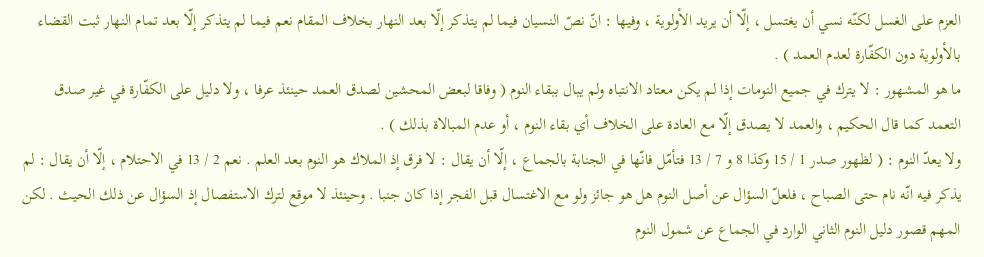العزم على الغسل لكنّه نسي أن يغتسل ، إلّا أن يريد الأولوية ، وفيها : انّ نصّ النسيان فيما لم يتذكر إلّا بعد النهار بخلاف المقام نعم فيما لم يتذكر إلّا بعد تمام النهار ثبت القضاء بالأولوية دون الكفّارة لعدم العمد ) .
ما هو المشهور : لا يترك في جميع النومات إذا لم يكن معتاد الانتباه ولم يبال ببقاء النوم ( وفاقا لبعض المحشين لصدق العمد حينئذ عرفا ، ولا دليل على الكفّارة في غير صدق التعمد كما قال الحكيم ، والعمد لا يصدق إلّا مع العادة على الخلاف أي بقاء النوم ، أو عدم المبالاة بذلك ) .
ولا يعدّ النوم : ( لظهور صدر 1 / 15 وكذا 8 و 7 / 13 فتأمّل فانّها في الجنابة بالجماع ، إلّا أن يقال : لا فرق إذ الملاك هو النوم بعد العلم . نعم 2 / 13 في الاحتلام ، إلّا أن يقال : لم يذكر فيه انّه نام حتى الصباح ، فلعلّ السؤال عن أصل النوم هل هو جائز ولو مع الاغتسال قبل الفجر إذا كان جنبا . وحينئذ لا موقع لترك الاستفصال إذ السؤال عن ذلك الحيث . لكن المهم قصور دليل النوم الثاني الوارد في الجماع عن شمول النوم